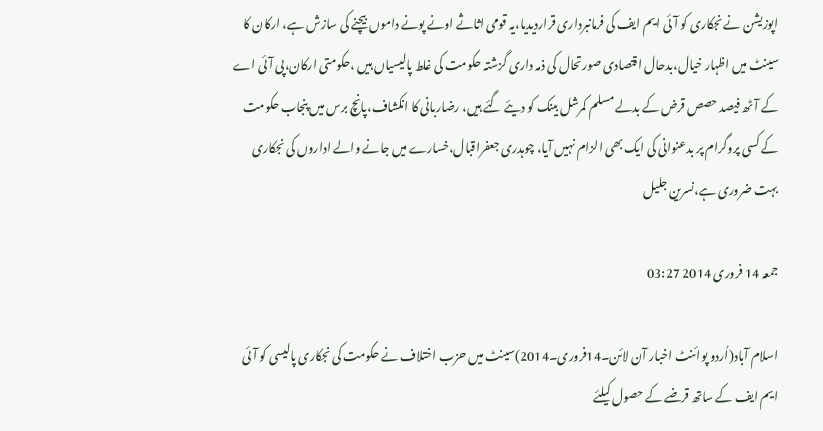اپوزیشن نے نجکاری کو آئی ایم ایف کی فرمانبرداری قراردیدیا،یہ قومی اثاثے اونے پونے داموں بیچنے کی سازش ہے، ارکان کا سینٹ میں اظہار خیال،بدحال اقتصادی صورتحال کی ذمہ داری گزشتہ حکومت کی غلط پالیسیاں ہیں ،حکومتی ارکان،پی آئی اے کے آٹھ فیصد حصص قرض کے بدلے مسلم کمرشل بینک کو دیئے گئے ہیں، رضاربانی کا انکشاف،پانچ برس میں پنجاب حکومت کے کسی پروگرام پر بدعنوانی کی ایک بھی الزام نہیں آیا، چوہدری جعفراقبال،خسارے میں جانے والے اداروں کی نجکاری بہت ضروری ہے،نسرین جلیل

جمعہ 14 فروری 2014 03:27

اسلام آباد(اُردو پوائنٹ اخبار آن لائن۔14فروری۔2014)سینٹ میں حزب اختلاف نے حکومت کی نجکاری پالیسی کو آئی ایم ایف کے ساتھ قرضے کے حصول کیلئے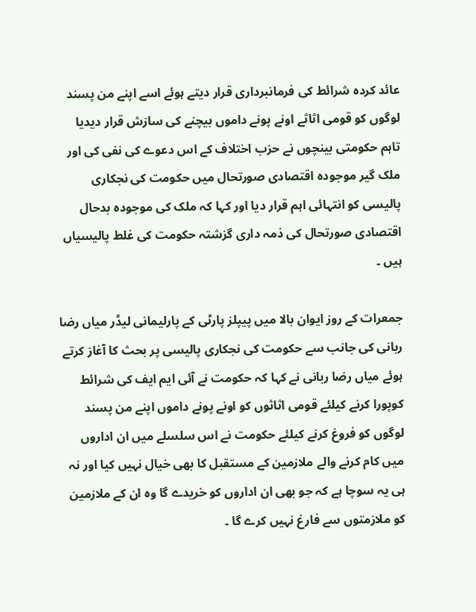عائد کردہ شرائط کی فرمانبرداری قرار دیتے ہوئے اسے اپنے من پسند لوگوں کو قومی اثاثے اونے پونے داموں بیچنے کی سازش قرار دیدیا تاہم حکومتی بینچوں نے حزب اختلاف کے اس دعوے کی نفی کی اور ملک گیر موجودہ اقتصادی صورتحال میں حکومت کی نجکاری پالیسی کو انتہائی اہم قرار دیا اور کہا کہ ملک کی موجودہ بدحال اقتصادی صورتحال کی ذمہ داری گزشتہ حکومت کی غلط پالیسیاں ہیں ۔

جمعرات کے روز ایوان بالا میں پیپلز پارٹی کے پارلیمانی لیڈر میاں رضا ربانی کی جانب سے حکومت کی نجکاری پالیسی پر بحث کا آغاز کرتے ہوئے میاں رضا ربانی نے کہا کہ حکومت نے آئی ایم ایف کی شرائط کوپورا کرنے کیلئے قومی اثاثوں کو اونے پونے داموں اپنے من پسند لوگوں کو فروغ کرنے کیلئے حکومت نے اس سلسلے میں ان اداروں میں کام کرنے والے ملازمین کے مستقبل کا بھی خیال نہیں کیا اور نہ ہی یہ سوچا ہے کہ جو بھی ان اداروں کو خریدے گا وہ ان کے ملازمین کو ملازمتوں سے فارغ نہیں کرے گا ۔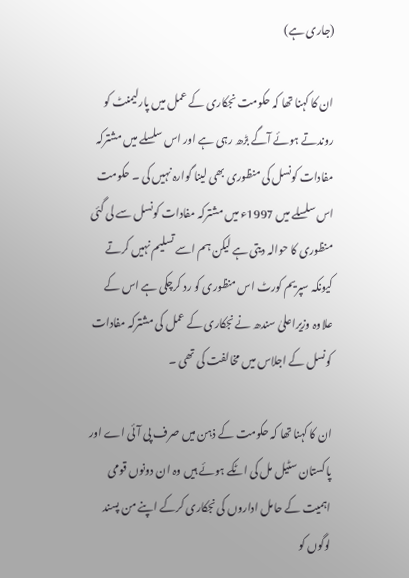(جاری ہے)

ان کا کہنا تھا کہ حکومت نجکاری کے عمل میں پارلیمنٹ کو روندتے ہوئے آگے بڑھ رہی ہے اور اس سلسلے میں مشترکہ مفادات کونسل کی منظوری بھی لینا گوارہ نہیں کی ۔ حکومت اس سلسلے میں 1997ء میں مشترکہ مفادات کونسل سے لی گئی منظوری کا حوالہ دیتی ہے لیکن ہم اسے تسلیم نہیں کرتے کیونکہ سپریم کورٹ اس منظوری کو رد کرچکی ہے اس کے علاوہ وزیراعلیٰ سندھ نے نجکاری کے عمل کی مشترکہ مفادات کونسل کے اجلاس میں مخالفت کی تھی ۔

ان کا کہنا تھا کہ حکومت کے ذہن میں صرف پی آئی اے اور پاکستان سٹیل مل کی اٹکے ہوئے ہیں وہ ان دونوں قومی اہمیت کے حامل اداروں کی نجکاری کرکے اپنے من پسند لوگوں کو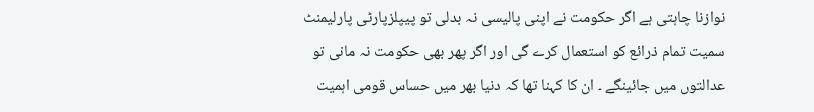نوازنا چاہتی ہے اگر حکومت نے اپنی پالیسی نہ بدلی تو پیپلزپارٹی پارلیمنٹ سمیت تمام ذرائع کو استعمال کرے گی اور اگر پھر بھی حکومت نہ مانی تو عدالتوں میں جائینگے ۔ ان کا کہنا تھا کہ دنیا بھر میں حساس قومی اہمیت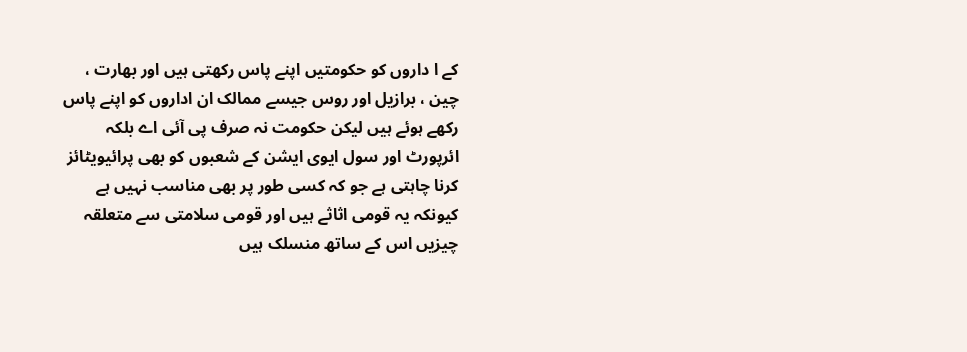کے ا داروں کو حکومتیں اپنے پاس رکھتی ہیں اور بھارت ، چین ، برازیل اور روس جیسے ممالک ان اداروں کو اپنے پاس رکھے ہوئے ہیں لیکن حکومت نہ صرف پی آئی اے بلکہ ائرپورٹ اور سول ایوی ایشن کے شعبوں کو بھی پرائیویٹائز کرنا چاہتی ہے جو کہ کسی طور پر بھی مناسب نہیں ہے کیونکہ یہ قومی اثاثے ہیں اور قومی سلامتی سے متعلقہ چیزیں اس کے ساتھ منسلک ہیں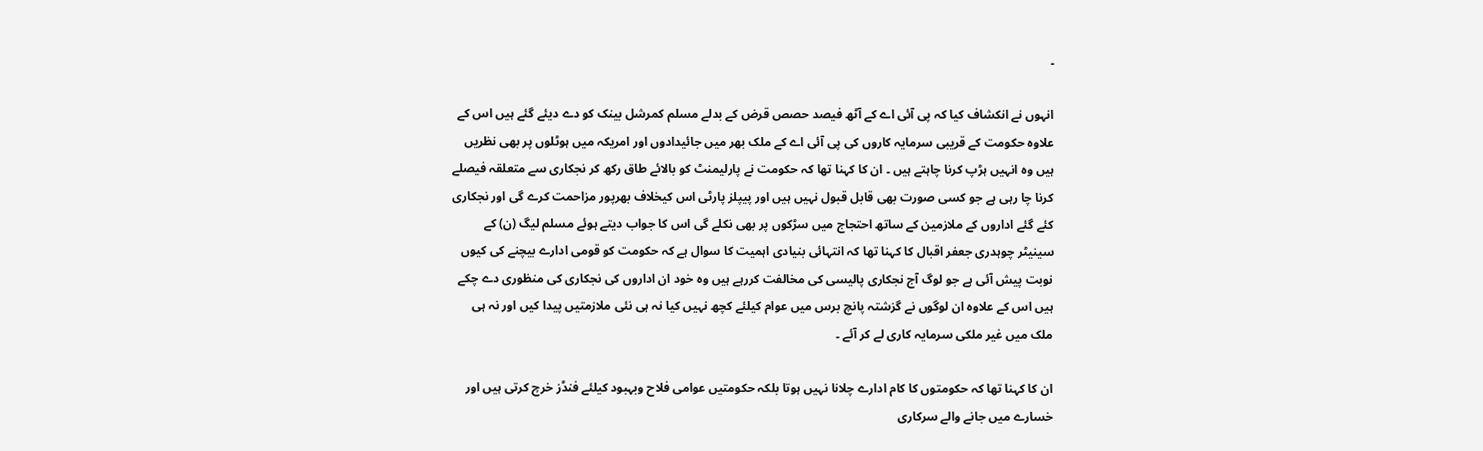۔

انہوں نے انکشاف کیا کہ پی آئی اے کے آٹھ فیصد حصص قرض کے بدلے مسلم کمرشل بینک کو دے دیئے گئے ہیں اس کے علاوہ حکومت کے قریبی سرمایہ کاروں کی پی آئی اے کے ملک بھر میں جائیدادوں اور امریکہ میں ہوٹلوں پر بھی نظریں ہیں وہ انہیں ہڑپ کرنا چاہتے ہیں ۔ ان کا کہنا تھا کہ حکومت نے پارلیمنٹ کو بالائے طاق رکھ کر نجکاری سے متعلقہ فیصلے کرنا چا رہی ہے جو کسی صورت بھی قابل قبول نہیں ہیں اور پیپلز پارٹی اس کیخلاف بھرپور مزاحمت کرے گی اور نجکاری کئے گئے اداروں کے ملازمین کے ساتھ احتجاج میں سڑکوں پر بھی نکلے گی اس کا جواب دیتے ہوئے مسلم لیگ (ن) کے سینیٹر چوہدری جعفر اقبال کا کہنا تھا کہ انتہائی بنیادی اہمیت کا سوال ہے کہ حکومت کو قومی ادارے بیچنے کی کیوں نوبت پیش آئی ہے جو لوگ آج نجکاری پالیسی کی مخالفت کررہے ہیں وہ خود ان اداروں کی نجکاری کی منظوری دے چکے ہیں اس کے علاوہ ان لوگوں نے گزشتہ پانچ برس میں عوام کیلئے کچھ نہیں کیا نہ ہی نئی ملازمتیں پیدا کیں اور نہ ہی ملک میں غیر ملکی سرمایہ کاری لے کر آئے ۔

ان کا کہنا تھا کہ حکومتوں کا کام ادارے چلانا نہیں ہوتا بلکہ حکومتیں عوامی فلاح وبہبود کیلئے فنڈز خرچ کرتی ہیں اور خسارے میں جانے والے سرکاری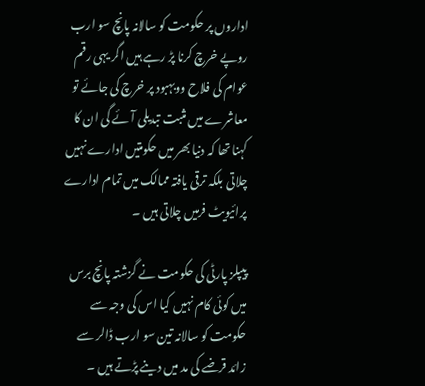اداروں پر حکومت کو سالانہ پانچ سو ارب روپے خرچ کرنا پڑ رہے ہیں اگر یہی رقم عوام کی فلاح ووبہبود پر خرچ کی جائے تو معاشرے میں مثبت تبدیلی آئے گی ان کا کہنا تھا کہ دنیا بھر میں حکومتیں ادارے نہیں چلاتی بلکہ ترقی یافتہ ممالک میں تمام ادارے پرائیویٹ فرمیں چلاتی ہیں ۔

پیپلز پارٹی کی حکومت نے گزشتہ پانچ برس میں کوئی کام نہیں کیا اس کی وجہ سے حکومت کو سالانہ تین سو ارب ڈالر سے زائد قرضے کی مد میں دینے پڑتے ہیں ۔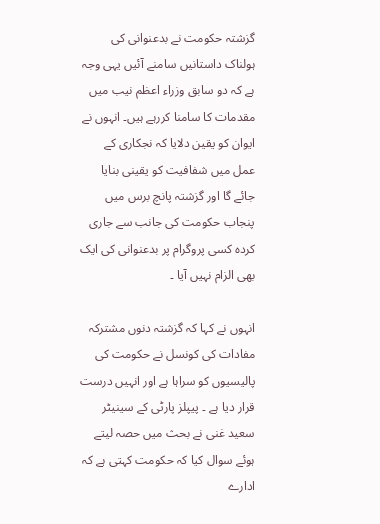گزشتہ حکومت نے بدعنوانی کی ہولناک داستانیں سامنے آئیں یہی وجہ ہے کہ دو سابق وزراء اعظم نیب میں مقدمات کا سامنا کررہے ہیں۔ انہوں نے ایوان کو یقین دلایا کہ نجکاری کے عمل میں شفافیت کو یقینی بنایا جائے گا اور گزشتہ پانچ برس میں پنجاب حکومت کی جانب سے جاری کردہ کسی پروگرام پر بدعنوانی کی ایک بھی الزام نہیں آیا ۔

انہوں نے کہا کہ گزشتہ دنوں مشترکہ مفادات کی کونسل نے حکومت کی پالیسیوں کو سراہا ہے اور انہیں درست قرار دیا ہے ۔ پیپلز پارٹی کے سینیٹر سعید غنی نے بحث میں حصہ لیتے ہوئے سوال کیا کہ حکومت کہتی ہے کہ ادارے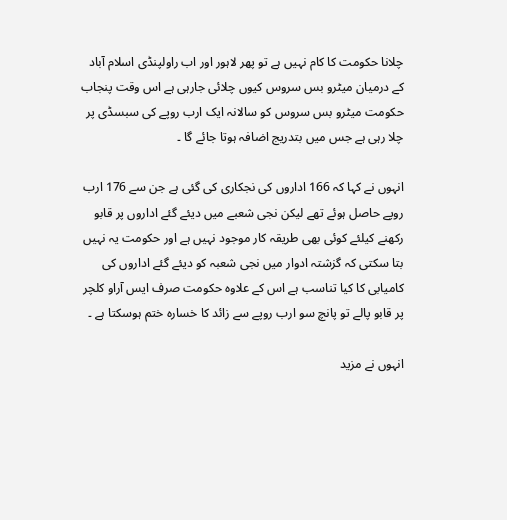چلانا حکومت کا کام نہیں ہے تو پھر لاہور اور اب راولپنڈی اسلام آباد کے درمیان میٹرو بس سروس کیوں چلائی جارہی ہے اس وقت پنجاب حکومت میٹرو بس سروس کو سالانہ ایک ارب روپے کی سبسڈی پر چلا رہی ہے جس میں بتدریج اضافہ ہوتا جائے گا ۔

انہوں نے کہا کہ 166 اداروں کی نجکاری کی گئی ہے جن سے 176 ارب روپے حاصل ہوئے تھے لیکن نجی شعبے میں دیئے گئے اداروں پر قابو رکھنے کیلئے کوئی بھی طریقہ کار موجود نہیں ہے اور حکومت یہ نہیں بتا سکتی کہ گزشتہ ادوار میں نجی شعبہ کو دیئے گئے اداروں کی کامیابی کا کیا تناسب ہے اس کے علاوہ حکومت صرف ایس آراو کلچر پر قابو پالے تو پانچ سو ارب روپے سے زائد کا خسارہ ختم ہوسکتا ہے ۔

انہوں نے مزید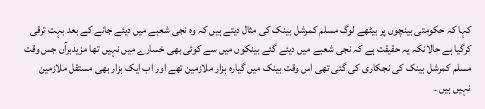کہا کہ حکومتی بینچوں پر بیٹھے لوگ مسلم کمرشل بینک کی مثال دیتے ہیں کہ وہ نجی شعبے میں دیئے جانے کے بعد بہت ترقی کرگیا ہے حالانکہ یہ حقیقت ہے کہ نجی شعبے میں دیئے گئے بینکوں میں سے کوئی بھی خسارے میں نہیں تھا مزیدبرآں جس وقت مسلم کمرشل بینک کی نجکاری کی گئی تھی اس وقت بینک میں گیارہ ہزار ملازمین تھے اور اب ایک ہزار بھی مستقل ملازمین نہیں ہیں ۔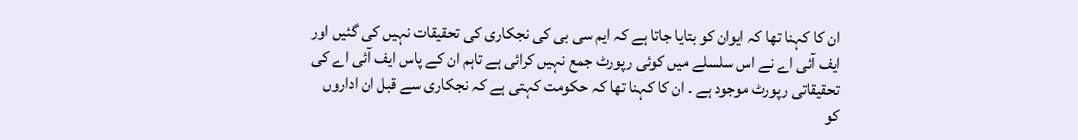ان کا کہنا تھا کہ ایوان کو بتایا جاتا ہے کہ ایم سی بی کی نجکاری کی تحقیقات نہیں کی گئیں اور ایف آئی اے نے اس سلسلے میں کوئی رپورٹ جمع نہیں کرائی ہے تاہم ان کے پاس ایف آئی اے کی تحقیقاتی رپورٹ موجود ہے ۔ ان کا کہنا تھا کہ حکومت کہتی ہے کہ نجکاری سے قبل ان اداروں کو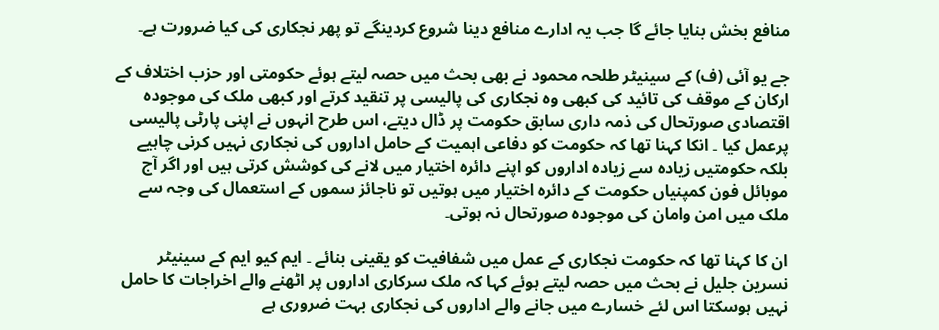منافع بخش بنایا جائے گا جب یہ ادارے منافع دینا شروع کردینگے تو پھر نجکاری کی کیا ضرورت ہے۔

جے یو آئی (ف) کے سینیٹر طلحہ محمود نے بھی بحث میں حصہ لیتے ہوئے حکومتی اور حزب اختلاف کے ارکان کے موقف کی تائید کی کبھی وہ نجکاری کی پالیسی پر تنقید کرتے اور کبھی ملک کی موجودہ اقتصادی صورتحال کی ذمہ داری سابق حکومت پر ڈال دیتے، اس طرح انہوں نے اپنی پارٹی پالیسی پرعمل کیا ۔ انکا کہنا تھا کہ حکومت کو دفاعی اہمیت کے حامل اداروں کی نجکاری نہیں کرنی چاہیے بلکہ حکومتیں زیادہ سے زیادہ اداروں کو اپنے دائرہ اختیار میں لانے کی کوشش کرتی ہیں اور اگر آج موبائل فون کمپنیاں حکومت کے دائرہ اختیار میں ہوتیں تو ناجائز سموں کے استعمال کی وجہ سے ملک میں امن وامان کی موجودہ صورتحال نہ ہوتی۔

ان کا کہنا تھا کہ حکومت نجکاری کے عمل میں شفافیت کو یقینی بنائے ۔ ایم کیو ایم کے سینیٹر نسرین جلیل نے بحث میں حصہ لیتے ہوئے کہا کہ ملک سرکاری اداروں پر اٹھنے والے اخراجات کا حامل نہیں ہوسکتا اس لئے خسارے میں جانے والے اداروں کی نجکاری بہت ضروری ہے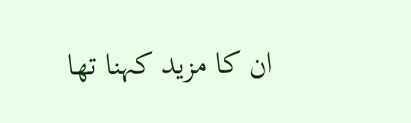ان کا مزید کہنا تھا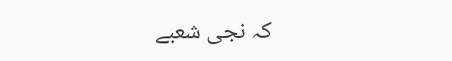کہ نجی شعبے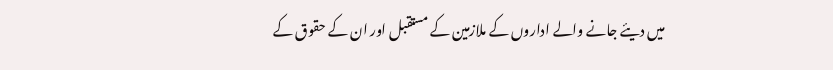میں دیئے جانے والے اداروں کے ملازمین کے مستقبل اور ان کے حقوق کے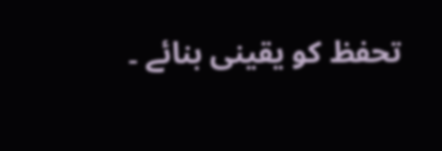تحفظ کو یقینی بنائے ۔